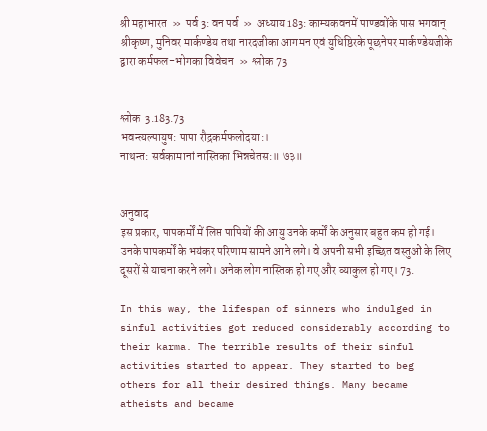श्री महाभारत  »  पर्व 3: वन पर्व  »  अध्याय 183: काम्यकवनमें पाण्डवोंके पास भगवान् श्रीकृष्ण, मुनिवर मार्कण्डेय तथा नारदजीका आगमन एवं युधिष्ठिरके पूछनेपर मार्कण्डेयजीके द्वारा कर्मफल-भोगका विवेचन  »  श्लोक 73


श्लोक  3.183.73
भवन्त्यल्पायुष: पापा रौद्रकर्मफलोदया:।
नाथन्त: सर्वकामानां नास्तिका भिन्नचेतस:॥ ७३॥


अनुवाद
इस प्रकार, पापकर्मों में लिप्त पापियों की आयु उनके कर्मों के अनुसार बहुत कम हो गई। उनके पापकर्मों के भयंकर परिणाम सामने आने लगे। वे अपनी सभी इच्छित वस्तुओं के लिए दूसरों से याचना करने लगे। अनेक लोग नास्तिक हो गए और व्याकुल हो गए। 73.

In this way, the lifespan of sinners who indulged in sinful activities got reduced considerably according to their karma. The terrible results of their sinful activities started to appear. They started to beg others for all their desired things. Many became atheists and became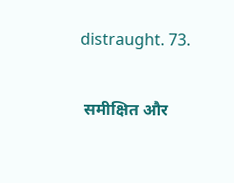distraught. 73.

 समीक्षित और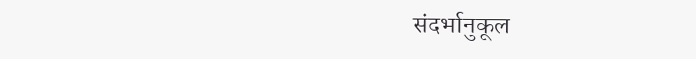संदर्भानुकूल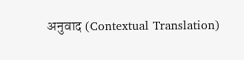अनुवाद (Contextual Translation)